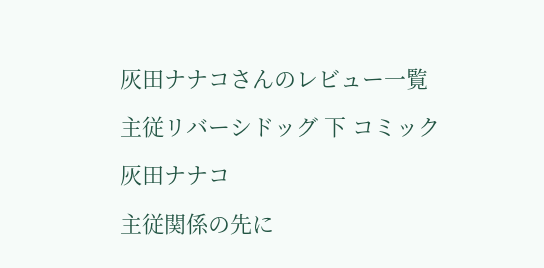灰田ナナコさんのレビュー一覧

主従リバーシドッグ 下 コミック

灰田ナナコ

主従関係の先に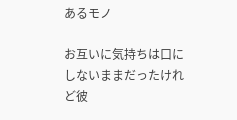あるモノ

お互いに気持ちは口にしないままだったけれど彼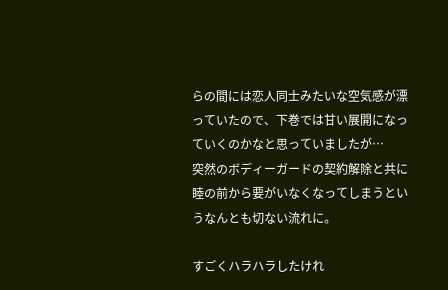らの間には恋人同士みたいな空気感が漂っていたので、下巻では甘い展開になっていくのかなと思っていましたが…
突然のボディーガードの契約解除と共に睦の前から要がいなくなってしまうというなんとも切ない流れに。

すごくハラハラしたけれ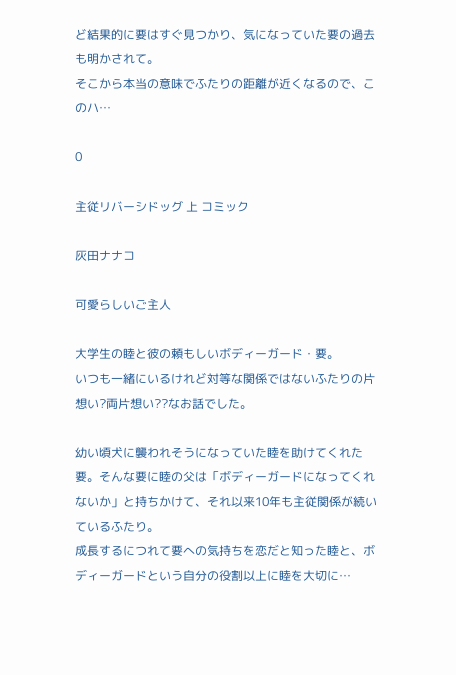ど結果的に要はすぐ見つかり、気になっていた要の過去も明かされて。
そこから本当の意味でふたりの距離が近くなるので、このハ…

0

主従リバーシドッグ 上 コミック

灰田ナナコ

可愛らしいご主人

大学生の睦と彼の頼もしいボディーガード・要。
いつも一緒にいるけれど対等な関係ではないふたりの片想い?両片想い??なお話でした。

幼い頃犬に襲われそうになっていた睦を助けてくれた要。そんな要に睦の父は「ボディーガードになってくれないか」と持ちかけて、それ以来10年も主従関係が続いているふたり。
成長するにつれて要への気持ちを恋だと知った睦と、ボディーガードという自分の役割以上に睦を大切に…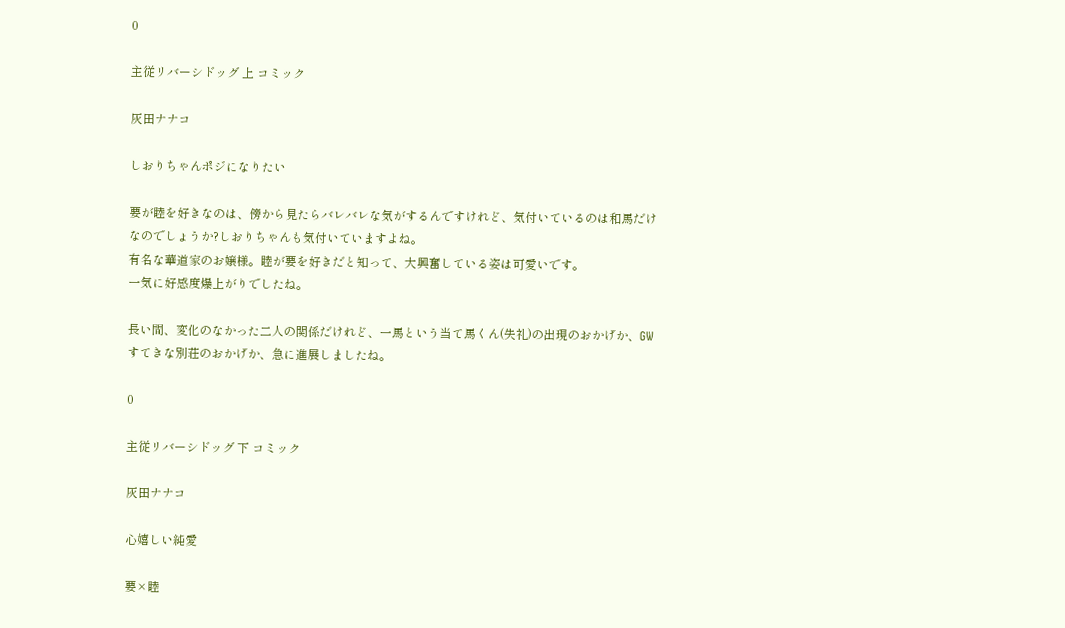0

主従リバーシドッグ 上 コミック

灰田ナナコ

しおりちゃんポジになりたい

要が睦を好きなのは、傍から見たらバレバレな気がするんですけれど、気付いているのは和馬だけなのでしょうか?しおりちゃんも気付いていますよね。
有名な華道家のお嬢様。睦が要を好きだと知って、大興奮している姿は可愛いです。
一気に好感度爆上がりでしたね。

長い間、変化のなかった二人の関係だけれど、一馬という当て馬くん(失礼)の出現のおかげか、GWすてきな別荘のおかげか、急に進展しましたね。

0

主従リバーシドッグ 下 コミック

灰田ナナコ

心嬉しい純愛

要×睦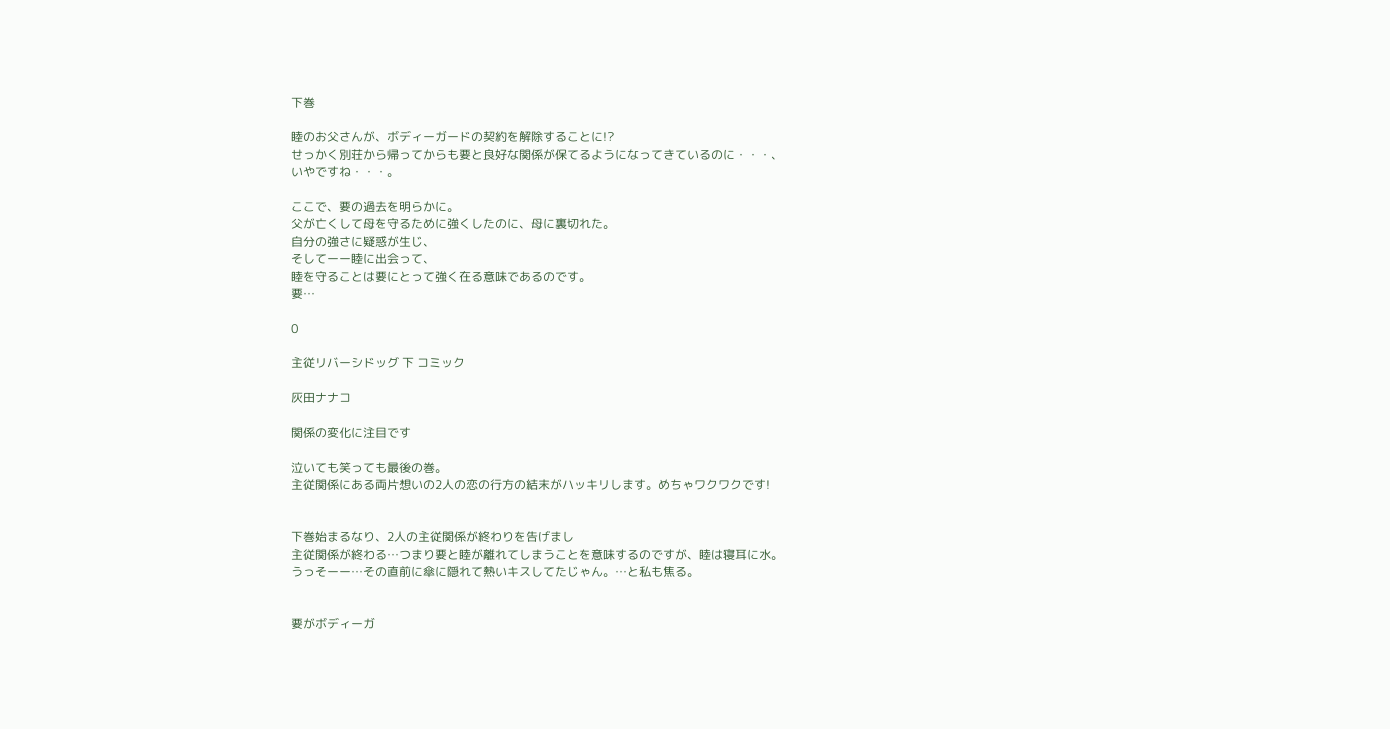下巻

睦のお父さんが、ボディーガードの契約を解除することに!?
せっかく別荘から帰ってからも要と良好な関係が保てるようになってきているのに・・・、
いやですね・・・。

ここで、要の過去を明らかに。
父が亡くして母を守るために強くしたのに、母に裏切れた。
自分の強さに疑惑が生じ、
そしてーー睦に出会って、
睦を守ることは要にとって強く在る意味であるのです。
要…

0

主従リバーシドッグ 下 コミック

灰田ナナコ

関係の変化に注目です

泣いても笑っても最後の巻。
主従関係にある両片想いの2人の恋の行方の結末がハッキリします。めちゃワクワクです!


下巻始まるなり、2人の主従関係が終わりを告げまし
主従関係が終わる…つまり要と睦が離れてしまうことを意味するのですが、睦は寝耳に水。
うっそーー…その直前に傘に隠れて熱いキスしてたじゃん。…と私も焦る。


要がボディーガ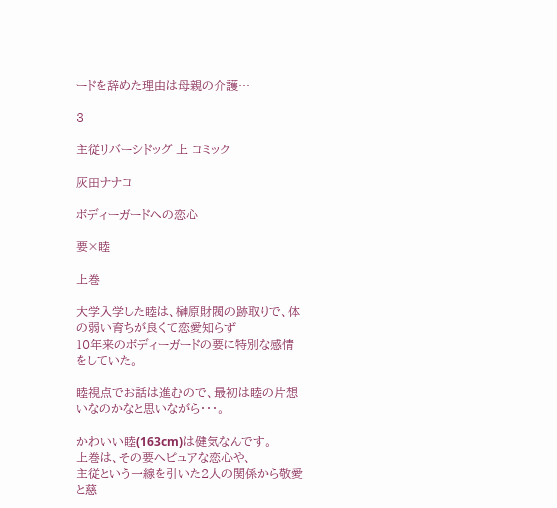ードを辞めた理由は母親の介護…

3

主従リバーシドッグ 上 コミック

灰田ナナコ

ボディーガードへの恋心

要×睦

上巻

大学入学した睦は、榊原財閥の跡取りで、体の弱い育ちが良くて恋愛知らず
10年来のボディーガードの要に特別な感情をしていた。

睦視点でお話は進むので、最初は睦の片想いなのかなと思いながら・・・。

かわいい睦(163cm)は健気なんです。
上巻は、その要へピュアな恋心や、
主従という一線を引いた2人の関係から敬愛と慈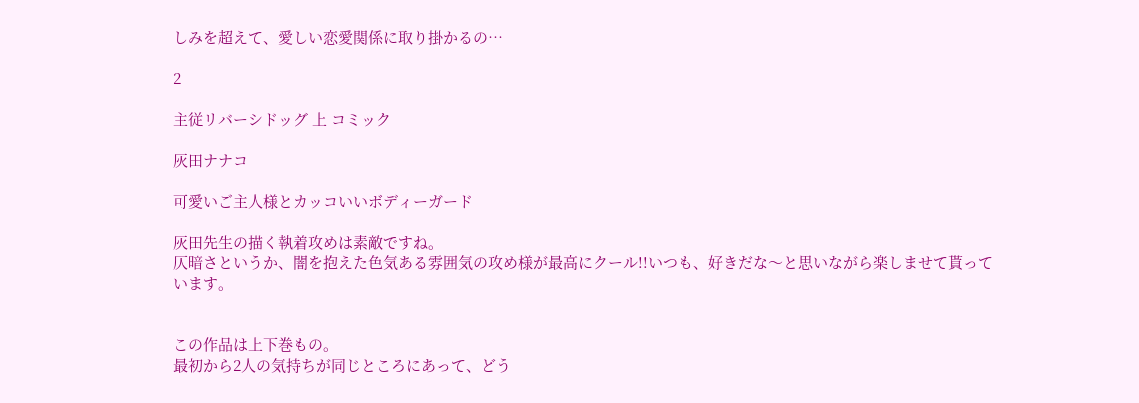しみを超えて、愛しい恋愛関係に取り掛かるの…

2

主従リバーシドッグ 上 コミック

灰田ナナコ

可愛いご主人様とカッコいいボディーガード

灰田先生の描く執着攻めは素敵ですね。
仄暗さというか、闇を抱えた色気ある雰囲気の攻め様が最高にクール!!いつも、好きだな〜と思いながら楽しませて貰っています。


この作品は上下巻もの。
最初から2人の気持ちが同じところにあって、どう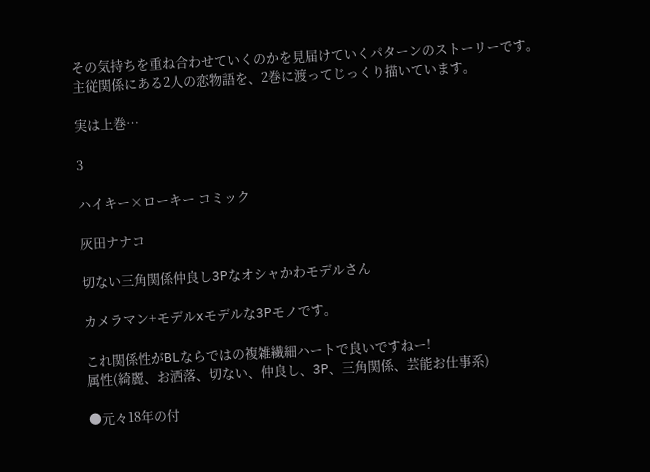その気持ちを重ね合わせていくのかを見届けていくパターンのストーリーです。
主従関係にある2人の恋物語を、2巻に渡ってじっくり描いています。

実は上巻…

3

ハイキー×ローキー コミック

灰田ナナコ

切ない三角関係仲良し3Pなオシャかわモデルさん

カメラマン+モデルxモデルな3Pモノです。

これ関係性がBLならではの複雑繊細ハートで良いですねー!
属性(綺麗、お洒落、切ない、仲良し、3P、三角関係、芸能お仕事系)

●元々18年の付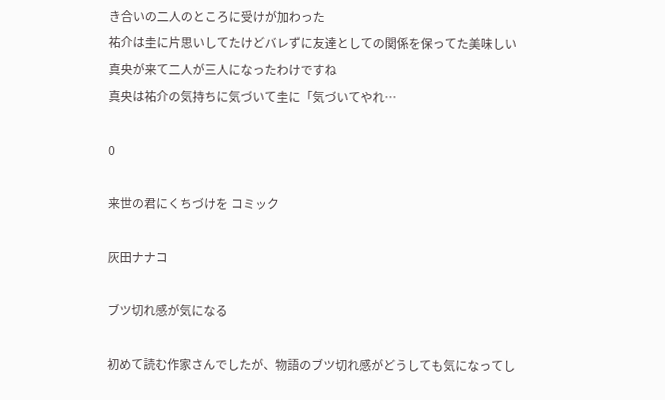き合いの二人のところに受けが加わった
祐介は圭に片思いしてたけどバレずに友達としての関係を保ってた美味しい
真央が来て二人が三人になったわけですね
真央は祐介の気持ちに気づいて圭に「気づいてやれ…

0

来世の君にくちづけを コミック

灰田ナナコ

ブツ切れ感が気になる

初めて読む作家さんでしたが、物語のブツ切れ感がどうしても気になってし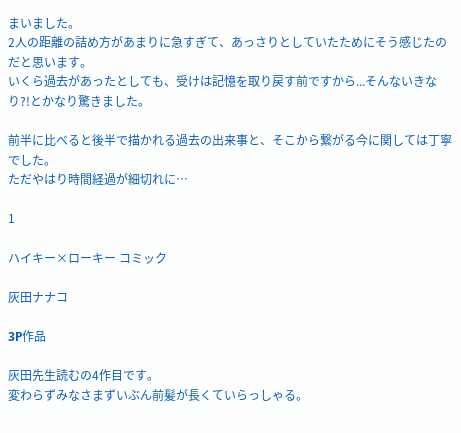まいました。
2人の距離の詰め方があまりに急すぎて、あっさりとしていたためにそう感じたのだと思います。
いくら過去があったとしても、受けは記憶を取り戻す前ですから...そんないきなり?!とかなり驚きました。

前半に比べると後半で描かれる過去の出来事と、そこから繋がる今に関しては丁寧でした。
ただやはり時間経過が細切れに…

1

ハイキー×ローキー コミック

灰田ナナコ

3P作品

灰田先生読むの4作目です。
変わらずみなさまずいぶん前髪が長くていらっしゃる。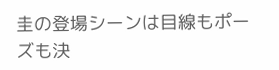圭の登場シーンは目線もポーズも決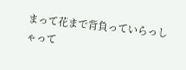まって花まで背負っていらっしゃって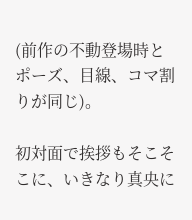(前作の不動登場時とポーズ、目線、コマ割りが同じ)。

初対面で挨拶もそこそこに、いきなり真央に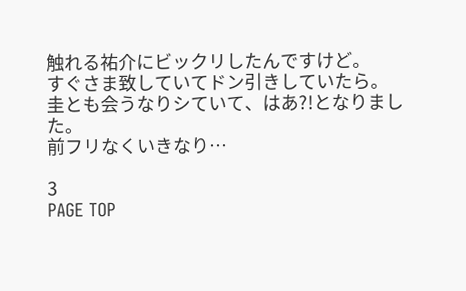触れる祐介にビックリしたんですけど。
すぐさま致していてドン引きしていたら。
圭とも会うなりシていて、はあ?!となりました。
前フリなくいきなり…

3
PAGE TOP